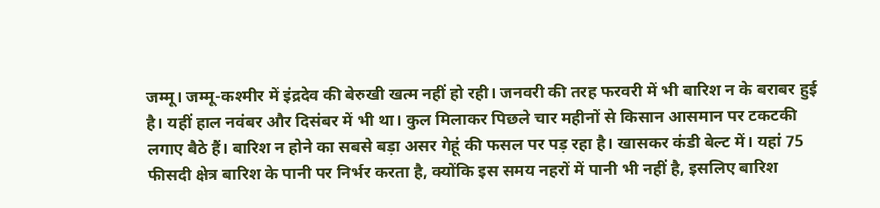जम्मू। जम्मू-कश्मीर में इंद्रदेव की बेरुखी खत्म नहीं हो रही। जनवरी की तरह फरवरी में भी बारिश न के बराबर हुई है। यहीं हाल नवंबर और दिसंबर में भी था। कुल मिलाकर पिछले चार महीनों से किसान आसमान पर टकटकी लगाए बैठे हैं। बारिश न होने का सबसे बड़ा असर गेहूं की फसल पर पड़ रहा है। खासकर कंडी बेल्ट में। यहां 75 फीसदी क्षेत्र बारिश के पानी पर निर्भर करता है, क्योंकि इस समय नहरों में पानी भी नहीं है, इसलिए बारिश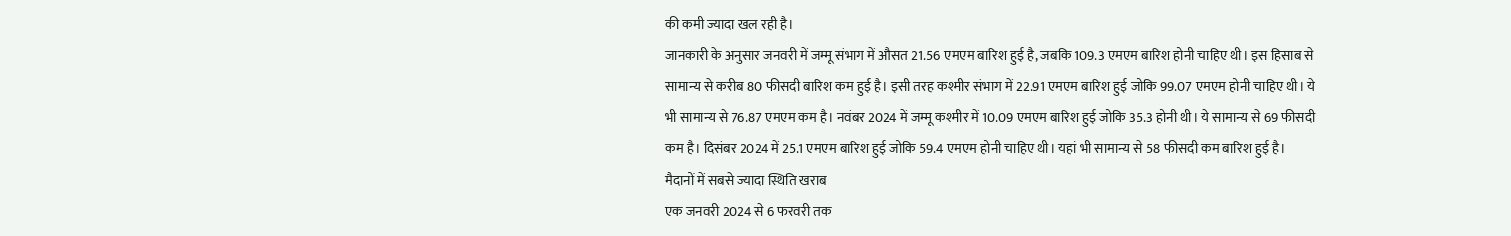की कमी ज्यादा खल रही है।
जानकारी के अनुसार जनवरी में जम्मू संभाग में औसत 21.56 एमएम बारिश हुई है, जबकि 109.3 एमएम बारिश होनी चाहिए थी। इस हिसाब से सामान्य से करीब 80 फीसदी बारिश कम हुई है। इसी तरह कश्मीर संभाग में 22.91 एमएम बारिश हुई जोकि 99.07 एमएम होनी चाहिए थी। ये भी सामान्य से 76.87 एमएम कम है। नवंबर 2024 में जम्मू कश्मीर में 10.09 एमएम बारिश हुई जोकि 35.3 होनी थी। ये सामान्य से 69 फीसदी कम है। दिसंबर 2024 में 25.1 एमएम बारिश हुई जोकि 59.4 एमएम होनी चाहिए थी। यहां भी सामान्य से 58 फीसदी कम बारिश हुई है।
मैदानों में सबसे ज्यादा स्थिति खराब
एक जनवरी 2024 से 6 फरवरी तक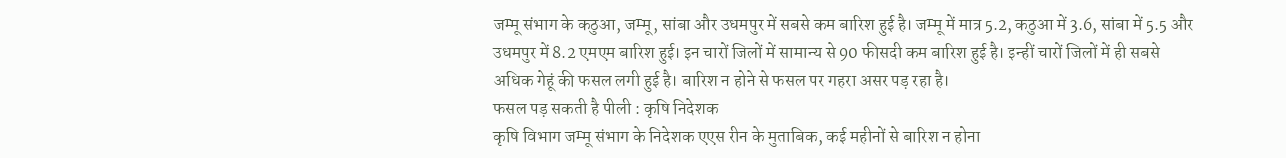जम्मू संभाग के कठुआ, जम्मू, सांबा और उधमपुर में सबसे कम बारिश हुई है। जम्मू में मात्र 5.2, कठुआ में 3.6, सांबा में 5.5 और उधमपुर में 8.2 एमएम बारिश हुई। इन चारों जिलों में सामान्य से 90 फीसदी कम बारिश हुई है। इन्हीं चारों जिलों में ही सबसे अधिक गेहूं की फसल लगी हुई है। बारिश न होने से फसल पर गहरा असर पड़ रहा है।
फसल पड़ सकती है पीली : कृषि निदेशक
कृषि विभाग जम्मू संभाग के निदेशक एएस रीन के मुताबिक, कई महीनों से बारिश न होना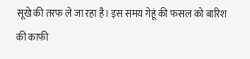सूखे की तरफ ले जा रहा है। इस समय गेहूं की फसल को बारिश की काफी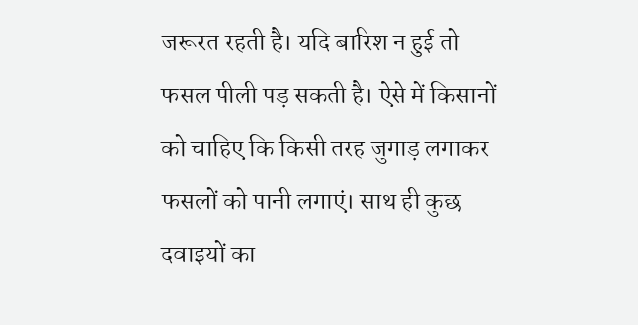जरूरत रहती है। यदि बारिश न हुई तो फसल पीली पड़ सकती है। ऐसे में किसानों को चाहिए कि किसी तरह जुगाड़ लगाकर फसलों को पानी लगाएं। साथ ही कुछ दवाइयों का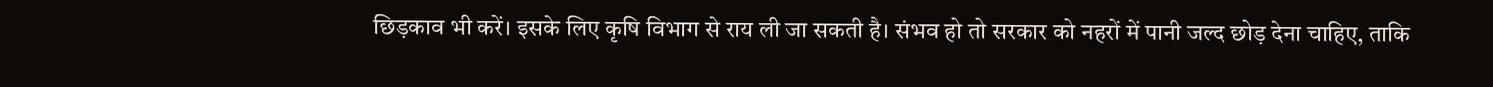छिड़काव भी करें। इसके लिए कृषि विभाग से राय ली जा सकती है। संभव हो तो सरकार को नहरों में पानी जल्द छोड़ देना चाहिए, ताकि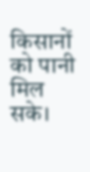किसानों को पानी मिल सके।